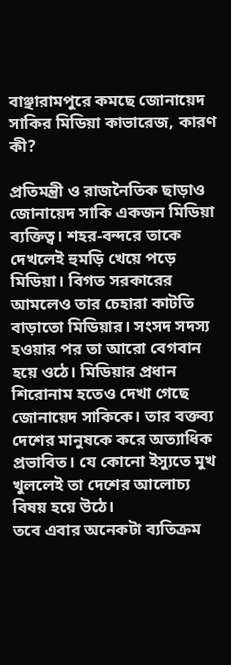বাঞ্ছারামপুরে কমছে জোনায়েদ সাকির মিডিয়া কাভারেজ, কারণ কী?

প্রতিমন্ত্রী ও রাজনৈতিক ছাড়াও জোনায়েদ সাকি একজন মিডিয়া ব্যক্তিত্ব। শহর-বন্দরে তাকে দেখলেই হুমড়ি খেয়ে পড়ে মিডিয়া। বিগত সরকারের আমলেও তার চেহারা কাটতি বাড়াতো মিডিয়ার। সংসদ সদস্য হওয়ার পর তা আরো বেগবান হয়ে ওঠে। মিডিয়ার প্রধান শিরোনাম হতেও দেখা গেছে জোনায়েদ সাকিকে। তার বক্তব্য দেশের মানুষকে করে অত্যাধিক প্রভাবিত। যে কোনো ইস্যুতে মুখ খুললেই তা দেশের আলোচ্য বিষয় হয়ে উঠে।
তবে এবার অনেকটা ব্যতিক্রম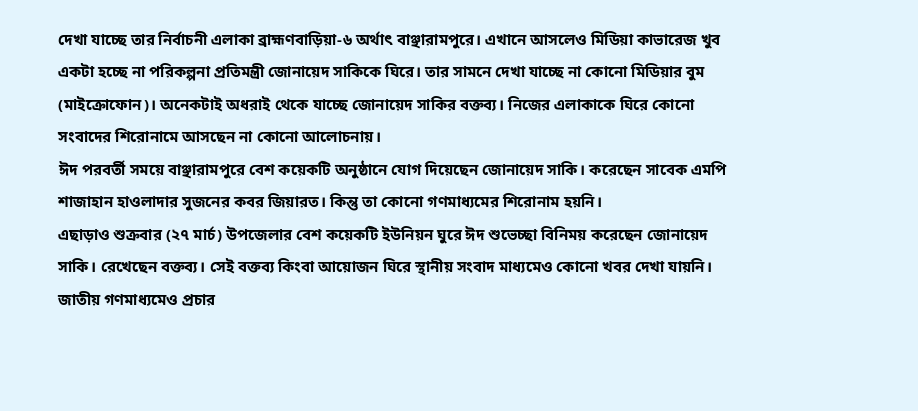দেখা যাচ্ছে তার নির্বাচনী এলাকা ব্রাহ্মণবাড়িয়া-৬ অর্থাৎ বাঞ্ছারামপুরে। এখানে আসলেও মিডিয়া কাভারেজ খুব একটা হচ্ছে না পরিকল্পনা প্রতিমন্ত্রী জোনায়েদ সাকিকে ঘিরে। তার সামনে দেখা যাচ্ছে না কোনো মিডিয়ার বুম (মাইক্রোফোন)। অনেকটাই অধরাই থেকে যাচ্ছে জোনায়েদ সাকির বক্তব্য। নিজের এলাকাকে ঘিরে কোনো সংবাদের শিরোনামে আসছেন না কোনো আলোচনায়।
ঈদ পরবর্তী সময়ে বাঞ্ছারামপুরে বেশ কয়েকটি অনুষ্ঠানে যোগ দিয়েছেন জোনায়েদ সাকি। করেছেন সাবেক এমপি শাজাহান হাওলাদার সুজনের কবর জিয়ারত। কিন্তু তা কোনো গণমাধ্যমের শিরোনাম হয়নি।
এছাড়াও শুক্রবার (২৭ মার্চ) উপজেলার বেশ কয়েকটি ইউনিয়ন ঘুরে ঈদ শুভেচ্ছা বিনিময় করেছেন জোনায়েদ সাকি। রেখেছেন বক্তব্য। সেই বক্তব্য কিংবা আয়োজন ঘিরে স্থানীয় সংবাদ মাধ্যমেও কোনো খবর দেখা যায়নি। জাতীয় গণমাধ্যমেও প্রচার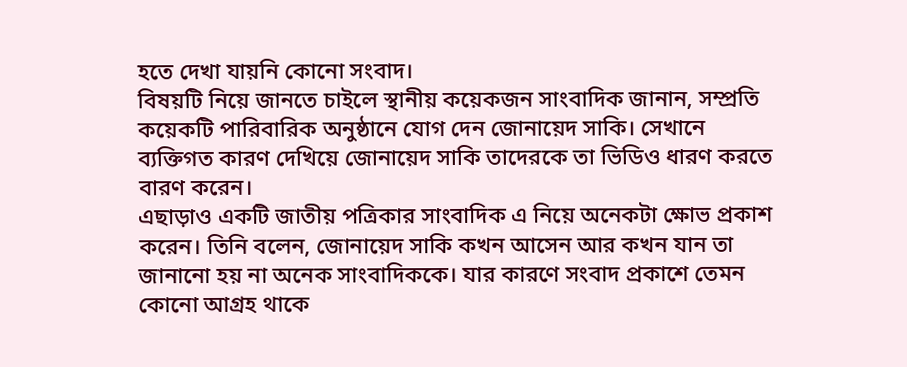হতে দেখা যায়নি কোনো সংবাদ।
বিষয়টি নিয়ে জানতে চাইলে স্থানীয় কয়েকজন সাংবাদিক জানান, সম্প্রতি কয়েকটি পারিবারিক অনুষ্ঠানে যোগ দেন জোনায়েদ সাকি। সেখানে ব্যক্তিগত কারণ দেখিয়ে জোনায়েদ সাকি তাদেরকে তা ভিডিও ধারণ করতে বারণ করেন।
এছাড়াও একটি জাতীয় পত্রিকার সাংবাদিক এ নিয়ে অনেকটা ক্ষোভ প্রকাশ করেন। তিনি বলেন, জোনায়েদ সাকি কখন আসেন আর কখন যান তা জানানো হয় না অনেক সাংবাদিককে। যার কারণে সংবাদ প্রকাশে তেমন কোনো আগ্রহ থাকে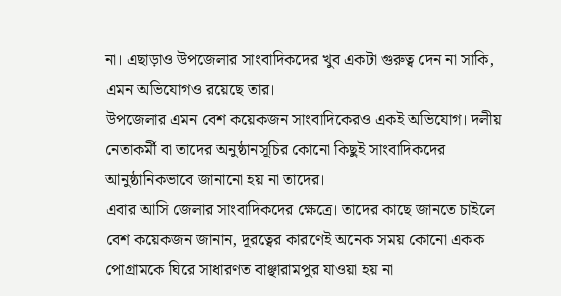না। এছাড়াও উপজেলার সাংবাদিকদের খুব একটা গুরুত্ব দেন না সাকি, এমন অভিযোগও রয়েছে তার।
উপজেলার এমন বেশ কয়েকজন সাংবাদিকেরও একই অভিযোগ। দলীয় নেতাকর্মী বা তাদের অনুষ্ঠানসূচির কোনো কিছুই সাংবাদিকদের আনুষ্ঠানিকভাবে জানানো হয় না তাদের।
এবার আসি জেলার সাংবাদিকদের ক্ষেত্রে। তাদের কাছে জানতে চাইলে বেশ কয়েকজন জানান, দূরত্বের কারণেই অনেক সময় কোনো একক পোগ্রামকে ঘিরে সাধারণত বাঞ্ছারামপুর যাওয়া হয় না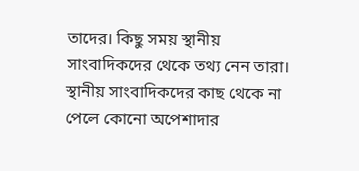তাদের। কিছু সময় স্থানীয় সাংবাদিকদের থেকে তথ্য নেন তারা। স্থানীয় সাংবাদিকদের কাছ থেকে না পেলে কোনো অপেশাদার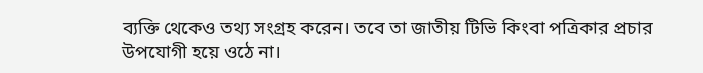ব্যক্তি থেকেও তথ্য সংগ্রহ করেন। তবে তা জাতীয় টিভি কিংবা পত্রিকার প্রচার উপযোগী হয়ে ওঠে না।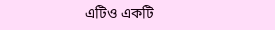এটিও একটি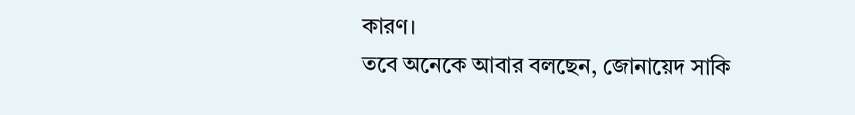কারণ।
তবে অনেকে আবার বলছেন, জোনায়েদ সাকি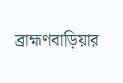ব্রাহ্মণবাড়িয়ার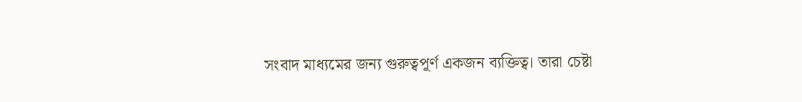সংবাদ মাধ্যমের জন্য গুরুত্বপূর্ণ একজন ব্যক্তিত্ব। তারা চেষ্টা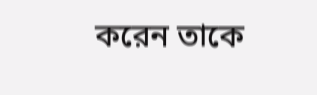করেন তাকে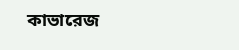কাভারেজ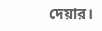দেয়ার।